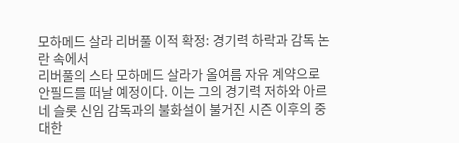모하메드 살라 리버풀 이적 확정: 경기력 하락과 감독 논란 속에서
리버풀의 스타 모하메드 살라가 올여름 자유 계약으로 안필드를 떠날 예정이다. 이는 그의 경기력 저하와 아르네 슬롯 신임 감독과의 불화설이 불거진 시즌 이후의 중대한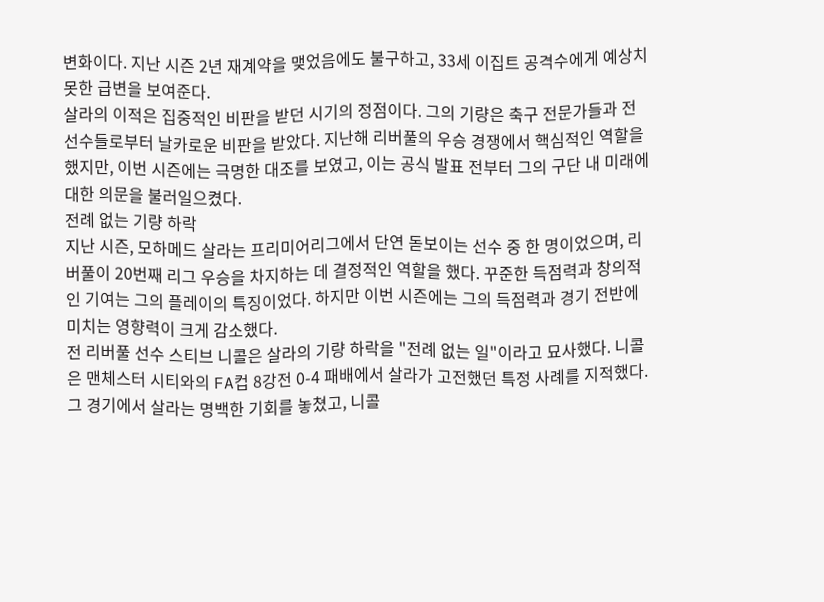변화이다. 지난 시즌 2년 재계약을 맺었음에도 불구하고, 33세 이집트 공격수에게 예상치 못한 급변을 보여준다.
살라의 이적은 집중적인 비판을 받던 시기의 정점이다. 그의 기량은 축구 전문가들과 전 선수들로부터 날카로운 비판을 받았다. 지난해 리버풀의 우승 경쟁에서 핵심적인 역할을 했지만, 이번 시즌에는 극명한 대조를 보였고, 이는 공식 발표 전부터 그의 구단 내 미래에 대한 의문을 불러일으켰다.
전례 없는 기량 하락
지난 시즌, 모하메드 살라는 프리미어리그에서 단연 돋보이는 선수 중 한 명이었으며, 리버풀이 20번째 리그 우승을 차지하는 데 결정적인 역할을 했다. 꾸준한 득점력과 창의적인 기여는 그의 플레이의 특징이었다. 하지만 이번 시즌에는 그의 득점력과 경기 전반에 미치는 영향력이 크게 감소했다.
전 리버풀 선수 스티브 니콜은 살라의 기량 하락을 "전례 없는 일"이라고 묘사했다. 니콜은 맨체스터 시티와의 FA컵 8강전 0-4 패배에서 살라가 고전했던 특정 사례를 지적했다. 그 경기에서 살라는 명백한 기회를 놓쳤고, 니콜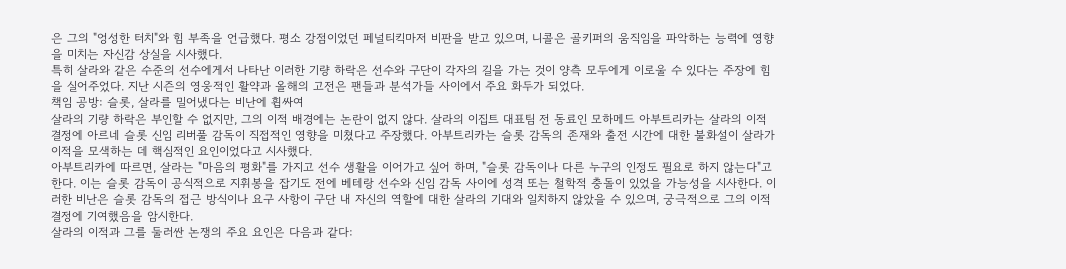은 그의 "엉성한 터치"와 힘 부족을 언급했다. 평소 강점이었던 페널티킥마저 비판을 받고 있으며, 니콜은 골키퍼의 움직임을 파악하는 능력에 영향을 미치는 자신감 상실을 시사했다.
특히 살라와 같은 수준의 선수에게서 나타난 이러한 기량 하락은 선수와 구단이 각자의 길을 가는 것이 양측 모두에게 이로울 수 있다는 주장에 힘을 실어주었다. 지난 시즌의 영웅적인 활약과 올해의 고전은 팬들과 분석가들 사이에서 주요 화두가 되었다.
책임 공방: 슬롯, 살라를 밀어냈다는 비난에 휩싸여
살라의 기량 하락은 부인할 수 없지만, 그의 이적 배경에는 논란이 없지 않다. 살라의 이집트 대표팀 전 동료인 모하메드 아부트리카는 살라의 이적 결정에 아르네 슬롯 신임 리버풀 감독이 직접적인 영향을 미쳤다고 주장했다. 아부트리카는 슬롯 감독의 존재와 출전 시간에 대한 불화설이 살라가 이적을 모색하는 데 핵심적인 요인이었다고 시사했다.
아부트리카에 따르면, 살라는 "마음의 평화"를 가지고 선수 생활을 이어가고 싶어 하며, "슬롯 감독이나 다른 누구의 인정도 필요로 하지 않는다"고 한다. 이는 슬롯 감독이 공식적으로 지휘봉을 잡기도 전에 베테랑 선수와 신임 감독 사이에 성격 또는 철학적 충돌이 있었을 가능성을 시사한다. 이러한 비난은 슬롯 감독의 접근 방식이나 요구 사항이 구단 내 자신의 역할에 대한 살라의 기대와 일치하지 않았을 수 있으며, 궁극적으로 그의 이적 결정에 기여했음을 암시한다.
살라의 이적과 그를 둘러싼 논쟁의 주요 요인은 다음과 같다: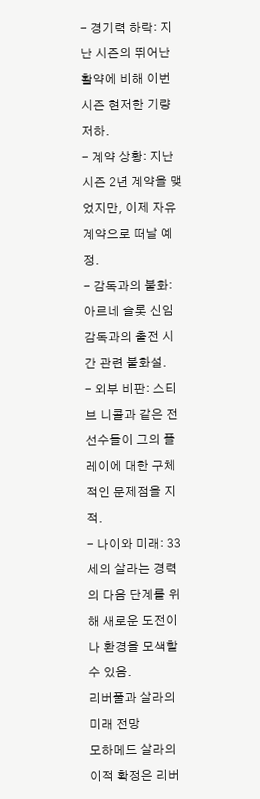- 경기력 하락: 지난 시즌의 뛰어난 활약에 비해 이번 시즌 현저한 기량 저하.
- 계약 상황: 지난 시즌 2년 계약을 맺었지만, 이제 자유 계약으로 떠날 예정.
- 감독과의 불화: 아르네 슬롯 신임 감독과의 출전 시간 관련 불화설.
- 외부 비판: 스티브 니콜과 같은 전 선수들이 그의 플레이에 대한 구체적인 문제점을 지적.
- 나이와 미래: 33세의 살라는 경력의 다음 단계를 위해 새로운 도전이나 환경을 모색할 수 있음.
리버풀과 살라의 미래 전망
모하메드 살라의 이적 확정은 리버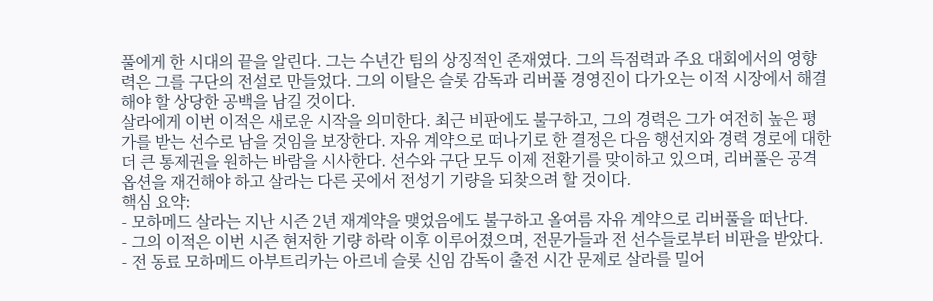풀에게 한 시대의 끝을 알린다. 그는 수년간 팀의 상징적인 존재였다. 그의 득점력과 주요 대회에서의 영향력은 그를 구단의 전설로 만들었다. 그의 이탈은 슬롯 감독과 리버풀 경영진이 다가오는 이적 시장에서 해결해야 할 상당한 공백을 남길 것이다.
살라에게 이번 이적은 새로운 시작을 의미한다. 최근 비판에도 불구하고, 그의 경력은 그가 여전히 높은 평가를 받는 선수로 남을 것임을 보장한다. 자유 계약으로 떠나기로 한 결정은 다음 행선지와 경력 경로에 대한 더 큰 통제권을 원하는 바람을 시사한다. 선수와 구단 모두 이제 전환기를 맞이하고 있으며, 리버풀은 공격 옵션을 재건해야 하고 살라는 다른 곳에서 전성기 기량을 되찾으려 할 것이다.
핵심 요약:
- 모하메드 살라는 지난 시즌 2년 재계약을 맺었음에도 불구하고 올여름 자유 계약으로 리버풀을 떠난다.
- 그의 이적은 이번 시즌 현저한 기량 하락 이후 이루어졌으며, 전문가들과 전 선수들로부터 비판을 받았다.
- 전 동료 모하메드 아부트리카는 아르네 슬롯 신임 감독이 출전 시간 문제로 살라를 밀어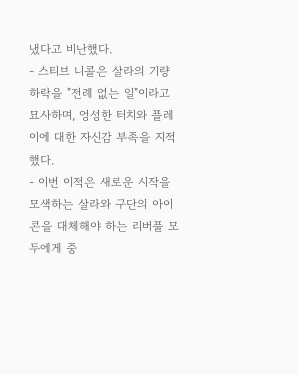냈다고 비난했다.
- 스티브 니콜은 살라의 기량 하락을 "전례 없는 일"이라고 묘사하며, 엉성한 터치와 플레이에 대한 자신감 부족을 지적했다.
- 이번 이적은 새로운 시작을 모색하는 살라와 구단의 아이콘을 대체해야 하는 리버풀 모두에게 중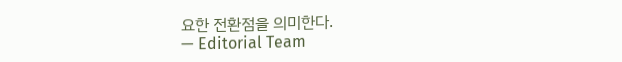요한 전환점을 의미한다.
— Editorial Team